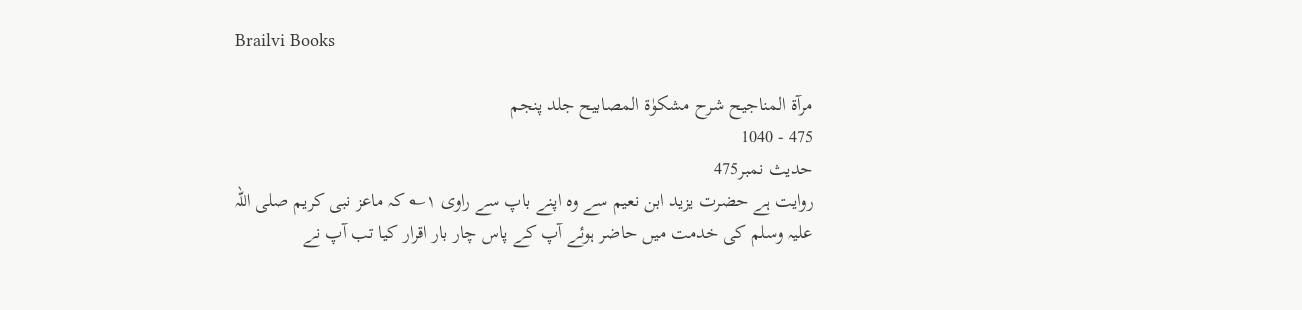Brailvi Books

مرآۃ المناجیح شرح مشکوٰۃ المصابیح جلد پنجم
475 - 1040
حدیث نمبر475
روایت ہے حضرت یزید ابن نعیم سے وہ اپنے باپ سے راوی ۱؎ کہ ماعز نبی کریم صلی اللہ علیہ وسلم کی خدمت میں حاضر ہوئے آپ کے پاس چار بار اقرار کیا تب آپ نے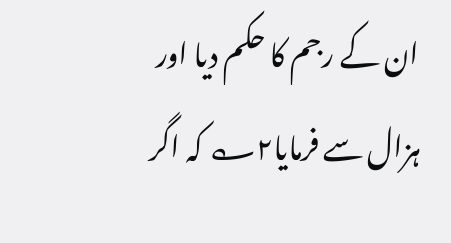ان کے رجم کا حکم دیا اور ہزال سے فرمایا۲؎ کہ اگر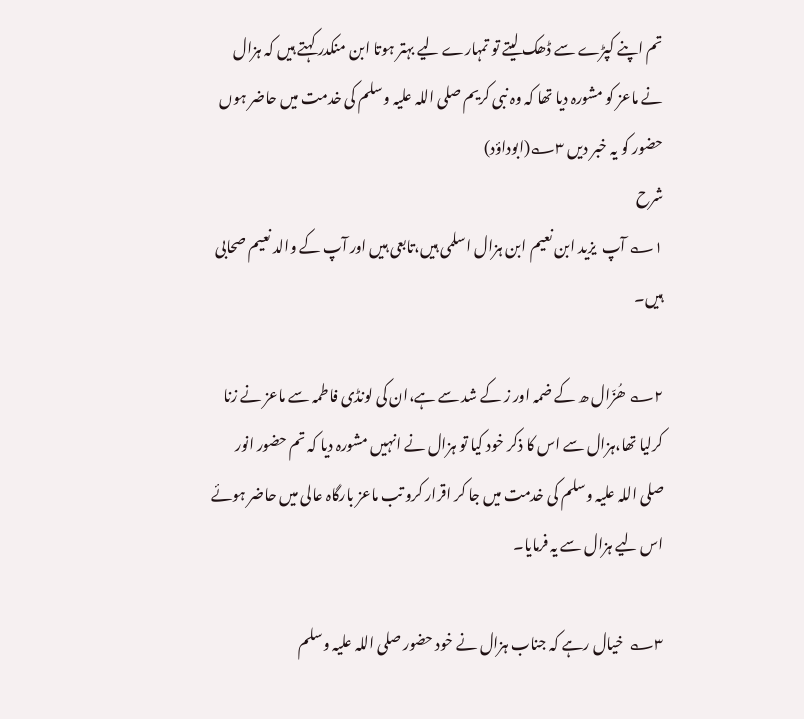تم اپنے کپڑے سے ڈھک لیتے تو تمہارے لیے بہتر ہوتا ابن منکدر کہتے ہیں کہ ہزال نے ماعز کو مشورہ دیا تھا کہ وہ نبی کریم صلی اللہ علیہ وسلم کی خدمت میں حاضر ہوں حضور کو یہ خبر دیں ۳؎(ابوداؤد)
شرح
۱؎ آپ  یزید ابن نعیم ابن ہزال اسلمی ہیں،تابعی ہیں اور آپ کے والد نعیم صحابی ہیں۔

۲؎ ھُزّال ھ کے ضمہ اور ز کے شد سے ہے،ان کی لونڈی فاطمہ سے ماعز نے زنا کرلیا تھا،ہزال سے اس کا ذکر خود کیا تو ہزال نے انہیں مشورہ دیا کہ تم حضور انور صلی اللہ علیہ وسلم کی خدمت میں جا کر اقرار کرو تب ماعز بارگاہ عالی میں حاضر ہوئے اس لیے ہزال سے یہ فرمایا۔

۳؎  خیال رہے کہ جناب ہزال نے خود حضور صلی اللہ علیہ وسلم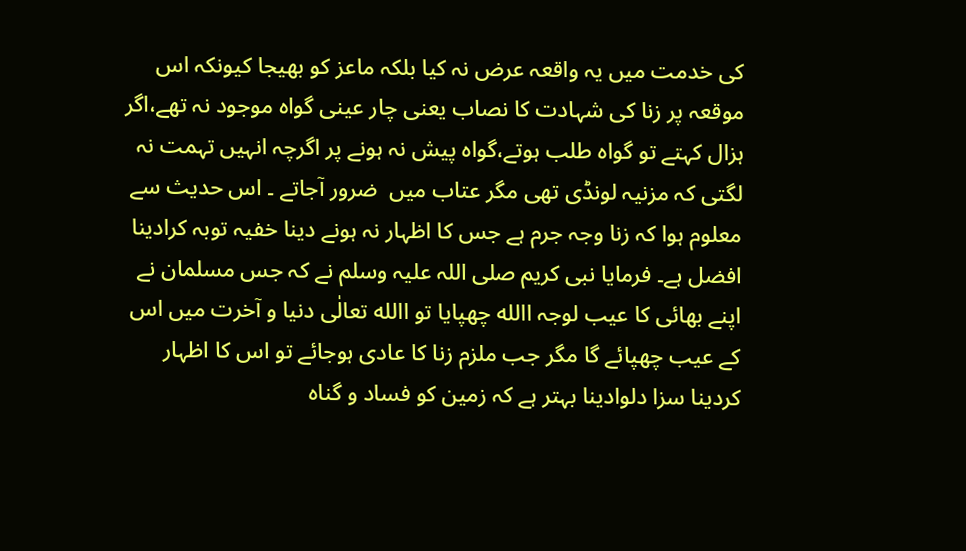کی خدمت میں یہ واقعہ عرض نہ کیا بلکہ ماعز کو بھیجا کیونکہ اس موقعہ پر زنا کی شہادت کا نصاب یعنی چار عینی گواہ موجود نہ تھے،اگر ہزال کہتے تو گواہ طلب ہوتے،گواہ پیش نہ ہونے پر اگرچہ انہیں تہمت نہ لگتی کہ مزنیہ لونڈی تھی مگر عتاب میں  ضرور آجاتے ۔ اس حدیث سے معلوم ہوا کہ زنا وجہ جرم ہے جس کا اظہار نہ ہونے دینا خفیہ توبہ کرادینا  افضل ہے۔ فرمایا نبی کریم صلی اللہ علیہ وسلم نے کہ جس مسلمان نے اپنے بھائی کا عیب لوجہ االله چھپایا تو االله تعالٰی دنیا و آخرت میں اس کے عیب چھپائے گا مگر جب ملزم زنا کا عادی ہوجائے تو اس کا اظہار کردینا سزا دلوادینا بہتر ہے کہ زمین کو فساد و گناہ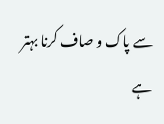سے پاک و صاف کرنا بہتر ہے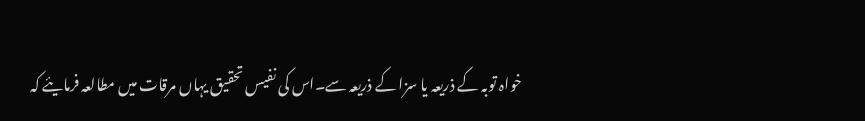خواہ توبہ کے ذریعہ یا سزا کے ذریعہ سے۔اس کی نفیس تحقیق یہاں مرقات میں مطالعہ فرمایئے کہ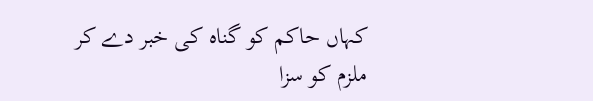کہاں حاکم کو گناہ کی خبر دے کر ملزم کو سزا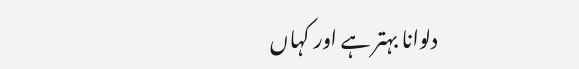دلوانا بہتر ہے اور کہاں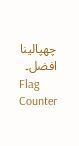چھپالینا افضل۔
Flag Counter